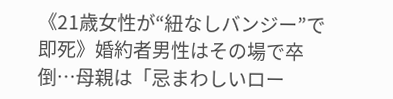《21歳女性が“紐なしバンジー”で即死》婚約者男性はその場で卒倒…母親は「忌まわしいロー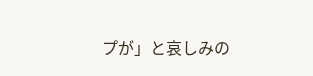プが」と哀しみの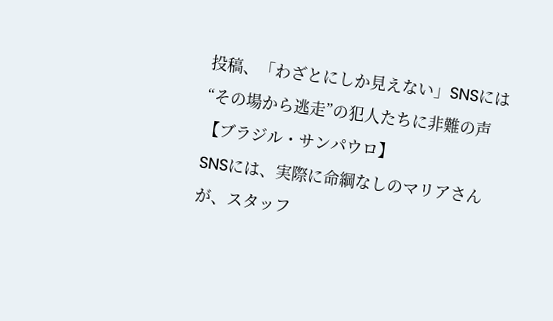投稿、「わざとにしか見えない」SNSには“その場から逃走”の犯人たちに非難の声【ブラジル・サンパウロ】
SNSには、実際に命綱なしのマリアさんが、スタッフ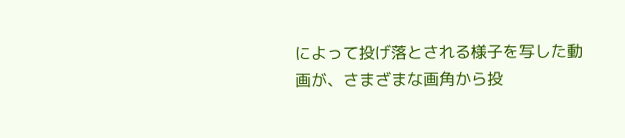によって投げ落とされる様子を写した動画が、さまざまな画角から投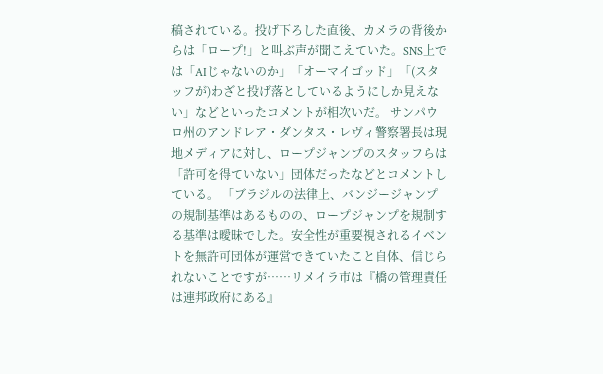稿されている。投げ下ろした直後、カメラの背後からは「ロープ!」と叫ぶ声が聞こえていた。SNS上では「AIじゃないのか」「オーマイゴッド」「(スタッフが)わざと投げ落としているようにしか見えない」などといったコメントが相次いだ。 サンパウロ州のアンドレア・ダンタス・レヴィ警察署長は現地メディアに対し、ロープジャンプのスタッフらは「許可を得ていない」団体だったなどとコメントしている。 「ブラジルの法律上、バンジージャンプの規制基準はあるものの、ロープジャンプを規制する基準は曖昧でした。安全性が重要視されるイベントを無許可団体が運営できていたこと自体、信じられないことですが……リメイラ市は『橋の管理責任は連邦政府にある』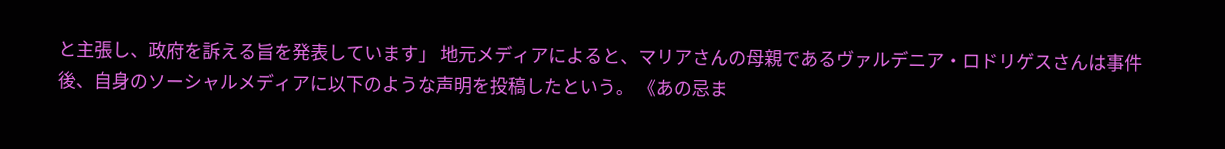と主張し、政府を訴える旨を発表しています」 地元メディアによると、マリアさんの母親であるヴァルデニア・ロドリゲスさんは事件後、自身のソーシャルメディアに以下のような声明を投稿したという。 《あの忌ま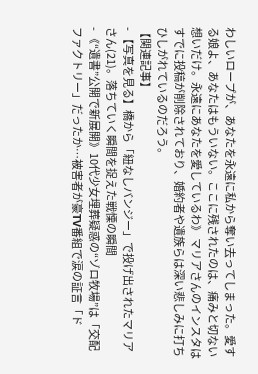わしいロープが、あなたを永遠に私から奪い去ってしまった。愛する娘よ、あなたはもういない。ここに残されたのは、痛みと切ない想いだけ。永遠にあなたを愛しているわ》 マリアさんのインスタはすでに投稿が削除されており、婚約者や遺族らは深い悲しみに打ちひしがれているのだろう。
【関連記事】
- 【写真を見る】橋から「紐なしバンジー」で投げ出されたマリアさん(21)。落ちていく瞬間を捉えた戦慄の瞬間
- 《“遺書”公開で新展開》10代少女埋葬疑惑の“ゾロ牧場”は「交配ファクトリー」だったか…被害者が豪TV番組で涙の証言「ド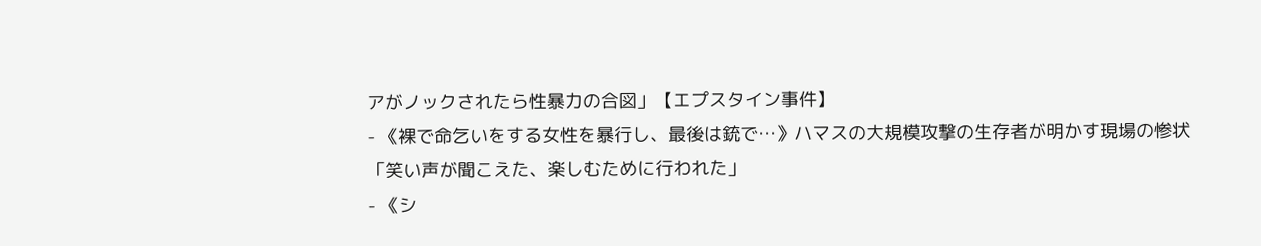アがノックされたら性暴力の合図」【エプスタイン事件】
- 《裸で命乞いをする女性を暴行し、最後は銃で…》ハマスの大規模攻撃の生存者が明かす現場の惨状「笑い声が聞こえた、楽しむために行われた」
- 《シ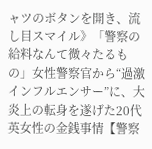ャツのボタンを開き、流し目スマイル》「警察の給料なんて微々たるもの」女性警察官から“過激インフルエンサー”に、大炎上の転身を遂げた20代英女性の金銭事情【警察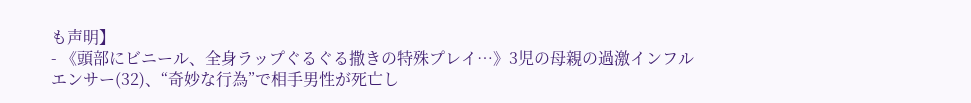も声明】
- 《頭部にビニール、全身ラップぐるぐる撒きの特殊プレイ…》3児の母親の過激インフルエンサー(32)、“奇妙な行為”で相手男性が死亡し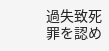過失致死罪を認め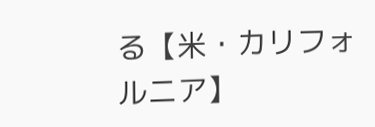る【米・カリフォルニア】